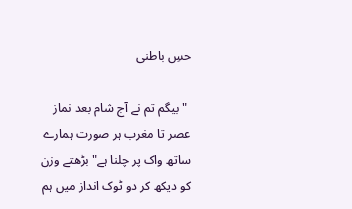حسِ باطنی

 "بیگم تم نے آج شام بعد نماز عصر تا مغرب ہر صورت ہمارے ساتھ واک پر چلنا ہے"بڑھتے وزن کو دیکھ کر دو ٹوک انداز میں ہم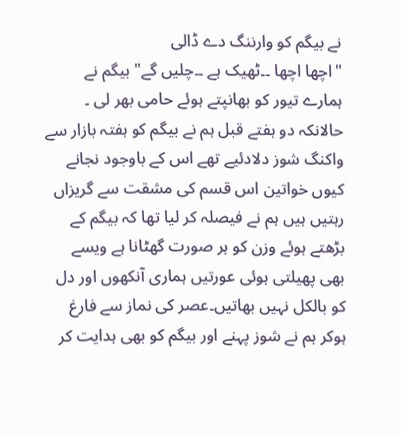نے بیگم کو وارننگ دے ڈالی
"اچھا اچھا ۔۔ٹھیک ہے ۔۔چلیں گے" بیگم نے ہمارے تیور کو بھانپتے ہوئے حامی بھر لی ۔
حالانکہ دو ہفتے قبل ہم نے بیگم کو ہفتہ بازار سے واکنگ شوز دلادئیے تھے اس کے باوجود نجانے کیوں خواتین اس قسم کی مشقت سے گریزاں رہتیں ہیں ہم نے فیصلہ کر لیا تھا کہ بیگم کے بڑھتے ہوئے وزن کو ہر صورت گھٹانا ہے ویسے بھی پھیلتی ہوئی عورتیں ہماری آنکھوں اور دل کو بالکل نہیں بھاتیں۔عصر کی نماز سے فارغ ہوکر ہم نے شوز پہنے اور بیگم کو بھی ہدایت کر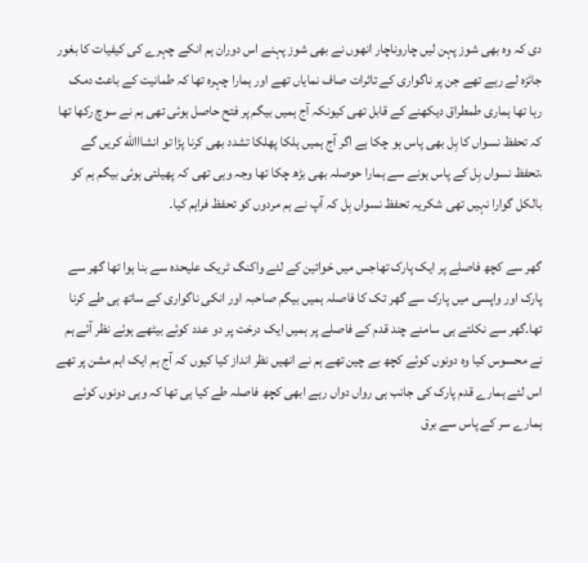دی کہ وہ بھی شوز پہن لیں چاروناچار انھوں نے بھی شوز پہنے اس دوران ہم انکے چہرے کی کیفیات کا بغور جائزہ لے رہے تھے جن پر ناگواری کے تاثرات صاف نمایاں تھے اور ہمارا چہرہ تھا کہ طمانیت کے باعث دمک رہا تھا ہماری طمطراق دیکھنے کے قابل تھی کیونکہ آج ہمیں بیگم پر فتح حاصل ہوئی تھی ہم نے سوچ رکھا تھا کہ تحفظ نسواں کا بِل بھی پاس ہو چکا ہے اگر آج ہمیں ہلکا پھلکا تشدد بھی کرنا پڑا تو انشااالله کریں گے ،تحفظ نسواں بِل کے پاس ہونے سے ہمارا حوصلہ بھی بڑھ چکا تھا وجہ وہی تھی کہ پھیلتی ہوئی بیگم ہم کو بالکل گوارا نہیں تھی شکریہ تحفظ نسواں بِل کہ آپ نے ہم مردوں کو تحفظ فراہم کیا۔

گھر سے کچھ فاصلے پر ایک پارک تھاجس میں خواتین کے لئے واکنگ ٹریک علیحدہ سے بنا ہوا تھا گھر سے پارک اور واپسی میں پارک سے گھر تک کا فاصلہ ہمیں بیگم صاحبہ اور انکی ناگواری کے ساتھ ہی طے کرنا تھا۔گھر سے نکلتے ہی سامنے چند قدم کے فاصلے پر ہمیں ایک درخت پر دو عدد کوئے بیٹھے ہوئے نظر آئے ہم نے محسوس کیا وہ دونوں کوئے کچھ بے چین تھے ہم نے انھیں نظر انداز کیا کیوں کہ آج ہم ایک اہم مشن پر تھے اس لئے ہمارے قدم پارک کی جانب ہی رواں دواں رہے ابھی کچھ فاصلہ طے کیا ہی تھا کہ وہی دونوں کوئے ہمارے سر کے پاس سے برق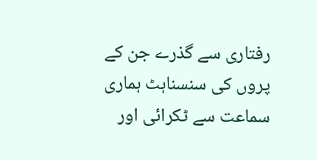رفتاری سے گذرے جن کے پروں کی سنسناہٹ ہماری سماعت سے ٹکرائی اور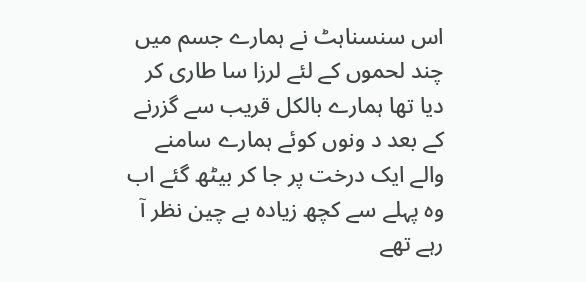اس سنسناہٹ نے ہمارے جسم میں چند لحموں کے لئے لرزا سا طاری کر دیا تھا ہمارے بالکل قریب سے گزرنے کے بعد د ونوں کوئے ہمارے سامنے والے ایک درخت پر جا کر بیٹھ گئے اب وہ پہلے سے کچھ زیادہ بے چین نظر آ رہے تھے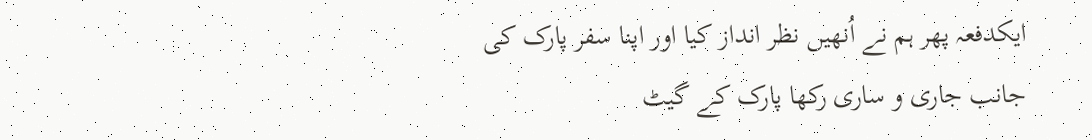ایکدفعہ پھر ہم نے اُنھیں نظر انداز کیا اور اپنا سفر پارک کی جانب جاری و ساری رکھا پارک کے گیٹ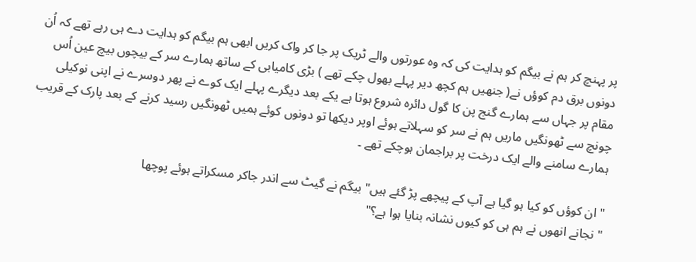پر پہنچ کر ہم نے بیگم کو ہدایت کی کہ وہ عورتوں والے ٹریک پر جا کر واک کریں ابھی ہم بیگم کو ہدایت دے ہی رہے تھے کہ اُن دونوں برق دم کوؤں نے( جنھیں ہم کچھ دیر پہلے بھول چکے تھے ) بڑی کامیابی کے ساتھ ہمارے سر کے بیچوں بیچ عین اُس مقام پر جہاں سے ہمارے گنج پن کا گول دائرہ شروع ہوتا ہے یکے بعد دیگرے پہلے ایک کوے نے پھر دوسرے نے اپنی نوکیلی چونچ سے ٹھونگیں ماریں ہم نے سر کو سہلاتے ہوئے اوپر دیکھا تو دونوں کوئے ہمیں ٹھونگیں رسید کرنے کے بعد پارک کے قریب ہمارے سامنے والے ایک درخت پر براجمان ہوچکے تھے ۔

"ان کوؤں کو کیا ہو گیا ہے آپ کے پیچھے پڑ گئے ہیں"بیگم نے گیٹ سے اندر جاکر مسکراتے ہوئے پوچھا
" نجانے انھوں نے ہم ہی کو کیوں نشانہ بنایا ہوا ہے؟"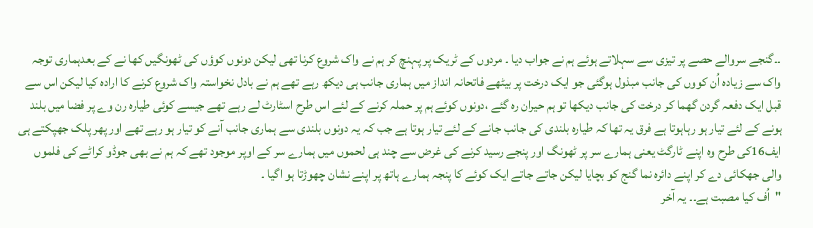۔۔گنجے سروالے حصے پر تیزی سے سہلاتے ہوئے ہم نے جواب دیا ۔ مردوں کے ٹریک پر پہنچ کر ہم نے واک شروع کرنا تھی لیکن دونوں کوؤں کی ٹھونگیں کھا نے کے بعدہماری توجہ واک سے زیادہ اُن کووں کی جانب مبذول ہوگئی جو ایک درخت پر بیٹھے فاتحانہ انداز میں ہماری جانب ہی دیکھ رہے تھے ہم نے بادل نخواستہ واک شروع کرنے کا ارادہ کیا لیکن اس سے قبل ایک دفعہ گردن گھما کر درخت کی جانب دیکھا تو ہم حیران رہ گئے ،دونوں کوئے ہم پر حملہ کرنے کے لئے اس طرح اسٹارٹ لے رہے تھے جیسے کوئی طیارہ رن وے پر فضا میں بلند ہونے کے لئے تیار ہو رہاہوتا ہے فرق یہ تھا کہ طیارہ بلندی کی جانب جانے کے لئے تیار ہوتا ہے جب کہ یہ دونوں بلندی سے ہماری جانب آنے کو تیار ہو رہے تھے اور پھر پلک جھپکتے ہی ایف16کی طرح وہ اپنے ٹارگٹ یعنی ہمارے سر پر ٹھونگ اور پنجے رسید کرنے کی غرض سے چند ہی لحموں میں ہمارے سر کے اوپر موجود تھے کہ ہم نے بھی جوڈو کراٹے کی فلموں والی جھکائی دے کر اپنے دائرہ نما گنج کو بچایا لیکن جاتے جاتے ایک کوئے کا پنجہ ہمارے ہاتھ پر اپنے نشان چھوڑتا ہو اگیا ۔
"اُف کیا مصبت ہے۔۔ یہ آخر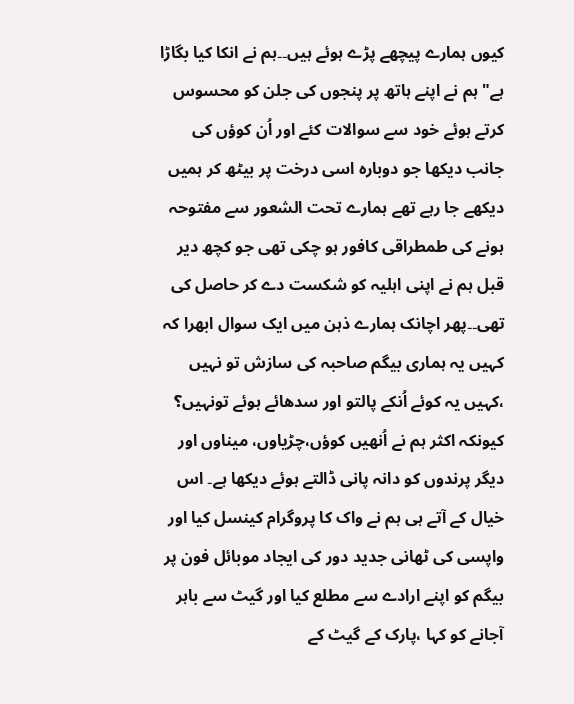کیوں ہمارے پیچھے پڑے ہوئے ہیں۔۔ہم نے انکا کیا بگاڑا ہے"ہم نے اپنے ہاتھ پر پنجوں کی جلن کو محسوس کرتے ہوئے خود سے سوالات کئے اور اُن کوؤں کی جانب دیکھا جو دوبارہ اسی درخت پر بیٹھ کر ہمیں دیکھے جا رہے تھے ہمارے تحت الشعور سے مفتوحہ ہونے کی طمطراقی کافور ہو چکی تھی جو کچھ دیر قبل ہم نے اپنی اہلیہ کو شکست دے کر حاصل کی تھی۔۔پھر اچانک ہمارے ذہن میں ایک سوال ابھرا کہ کہیں یہ ہماری بیگم صاحبہ کی سازش تو نہیں ،کہیں یہ کوئے اُنکے پالتو اور سدھائے ہوئے تونہیں؟ کیونکہ اکثر ہم نے اُنھیں کوؤں،چڑیاوں، میناوں اور دیگر پرندوں کو دانہ پانی ڈالتے ہوئے دیکھا ہے۔ اس خیال کے آتے ہی ہم نے واک کا پروگرام کینسل کیا اور واپسی کی ٹھانی جدید دور کی ایجاد موبائل فون پر بیگم کو اپنے ارادے سے مطلع کیا اور گیٹ سے باہر آجانے کو کہا ،پارک کے گیٹ کے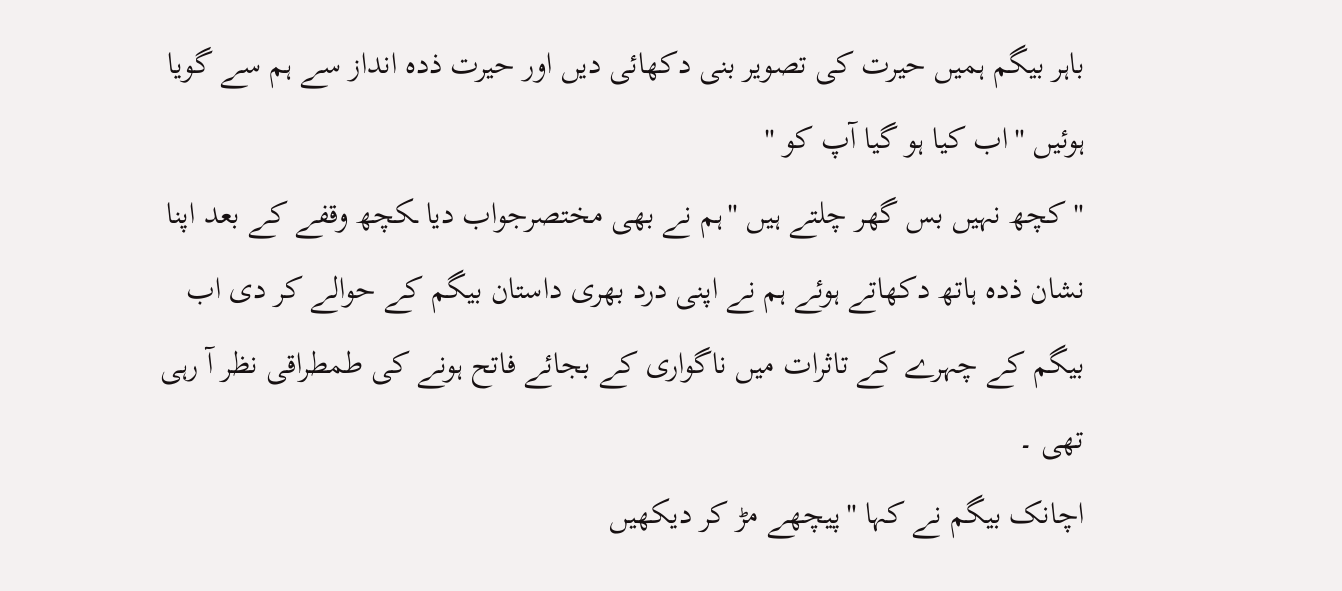باہر بیگم ہمیں حیرت کی تصویر بنی دکھائی دیں اور حیرت ذدہ انداز سے ہم سے گویا ہوئیں "اب کیا ہو گیا آپ کو "
"کچھ نہیں بس گھر چلتے ہیں "ہم نے بھی مختصرجواب دیا ـکچھ وقفے کے بعد اپنا نشان ذدہ ہاتھ دکھاتے ہوئے ہم نے اپنی درد بھری داستان بیگم کے حوالے کر دی اب بیگم کے چہرے کے تاثرات میں ناگواری کے بجائے فاتح ہونے کی طمطراقی نظر آ رہی تھی ۔
اچانک بیگم نے کہا "پیچھے مڑ کر دیکھیں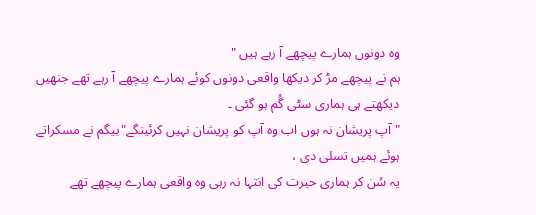وہ دونوں ہمارے پیچھے آ رہے ہیں "
ہم نے پیچھے مڑ کر دیکھا واقعی دونوں کوئے ہمارے پیچھے آ رہے تھے جنھیں دیکھتے ہی ہماری سٹی گُم ہو گئی ۔
" آپ پریشان نہ ہوں اب وہ آپ کو پریشان نہیں کرئینگے"بیگم نے مسکراتے ہوئے ہمیں تسلی دی ،
یہ سُن کر ہماری حیرت کی انتہا نہ رہی وہ واقعی ہمارے پیچھے تھے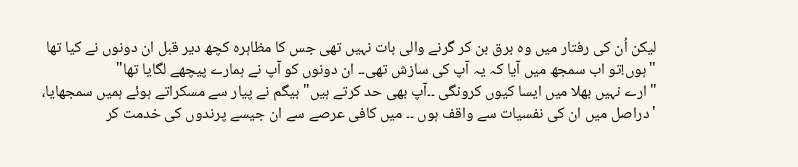لیکن اُن کی رفتار میں وہ برق بن کر گرنے والی بات نہیں تھی جس کا مظاہرہ کچھ دیر قبل ان دونوں نے کیا تھا
"ہوں!تو اب سمجھ میں آیا کہ یہ آپ کی سازش تھی۔۔ ان دونوں کو آپ نے ہمارے پیچھے لگایا تھا"
"ارے نہیں بھلا میں ایسا کیوں کرونگی ۔۔آپ بھی حد کرتے ہیں"بیگم نے پیار سے مسکراتے ہوئے ہمیں سمجھایا،
'دراصل میں ان کی نفسیات سے واقف ہوں ۔۔ میں کافی عرصے سے ان جیسے پرندوں کی خدمت کر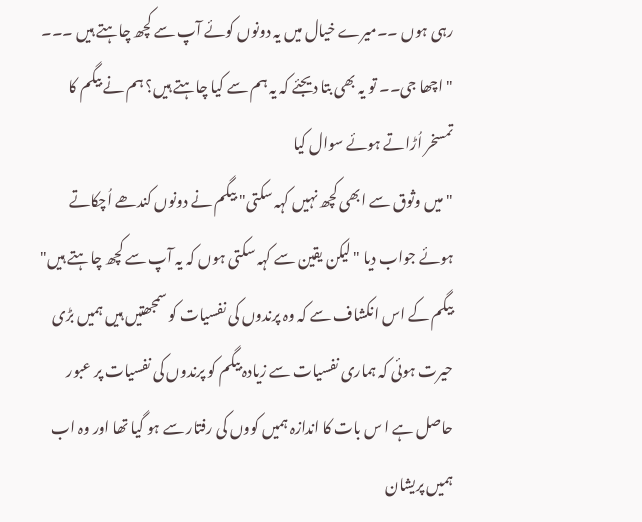رہی ہوں ۔۔میرے خیال میں یہ دونوں کوئے آپ سے کچھ چاہتے ہیں ۔۔۔
" اچھا جی۔۔ تو یہ بھی بتا دیجئے کہ یہ ہم سے کیا چاہتے ہیں؟ ہم نے بیگم کا تمسخر اُڑاتے ہوئے سوال کیا
" میں وثوق سے ابھی کچھ نہیں کہہ سکتی" بیگم نے دونوں کندھے اُچکاتے ہوئے جواب دیا "لیکن یقین سے کہہ سکتی ہوں کہ یہ آپ سے کچھ چاہتے ہیں"
بیگم کے اس انکشاف سے کہ وہ پرندوں کی نفسیات کو سمجھتیں ہیں ہمیں بڑی حیرت ہوئی کہ ہماری نفسیات سے زیادہ بیگم کو پرندوں کی نفسیات پر عبور حاصل ہے ا س بات کا اندازہ ہمیں کووں کی رفتار سے ہو گیا تھا اور وہ اب ہمیں پریشان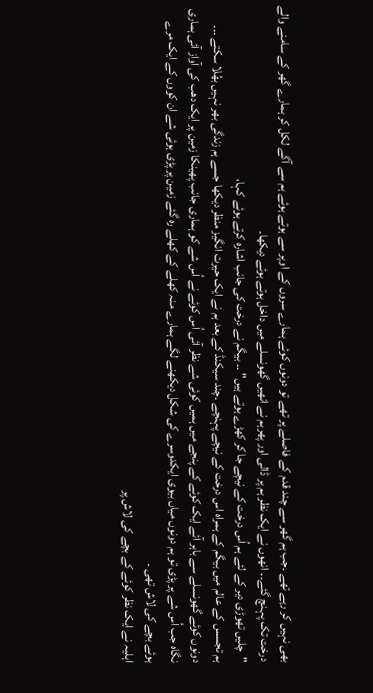بھی نہیں کر رہے تھے ۔جب ہم گھر سے چند قدم کے فاصلے پر تھے تو دونوں کوئے ہمارے سروں کے اوپر سے ہوتے ہوئے ہم سے آگے لکل کر ہمارے گھر کے سامنے والے درخت تک پہنچ گئے۔۔ انھوں نے ایک نظر ہم پر ڈالی اور پھرہم نے انھیں گھونسلے میں داخل ہوتے ہوئے دیکھا۔
"چلیں تھوڑی دیر کے لئے ہم اُس درخت کے نیچے جا کر کھڑے ہوتے ہیں" ۔۔ بیگم نے درخت کی جانب اشارہ کرتے ہوئے کہا،
ہم تجسس کے عالم میں بیگم کے ہمراہ اس درخت کے نیچے پہنچے ۔چند سیکنڈ کے بعد ہم نے ایک حیرت انگیز منظر دیکھا جسے ہم زندگی بھر نہیں بھُلا سکتے ۔۔۔
دونوں کوئے گھونسلے سے باہر آئے ایک کوئے کے پنجے میں ہمیں کوئی شے نظر آئی اُس کوئے نے اُس شے کو ہماری جانب پھینکا زمین پر ایک دھب کی آواز آئی ہماری نگاہ جب اُس شے پر پڑی تو ہم دونوں میاں بیوی ایکدوسرے کی شکل دیکھنے لگے ہمارے منہ کھلے کے کھلے رہ گئے زمین پر پڑی ہوئی شے ان کووں کے ایک مرے ہوئے بچے کی لاش تھی ۔
اہلیہ نے ایک نظر کوئے کے بچے کی لاش پر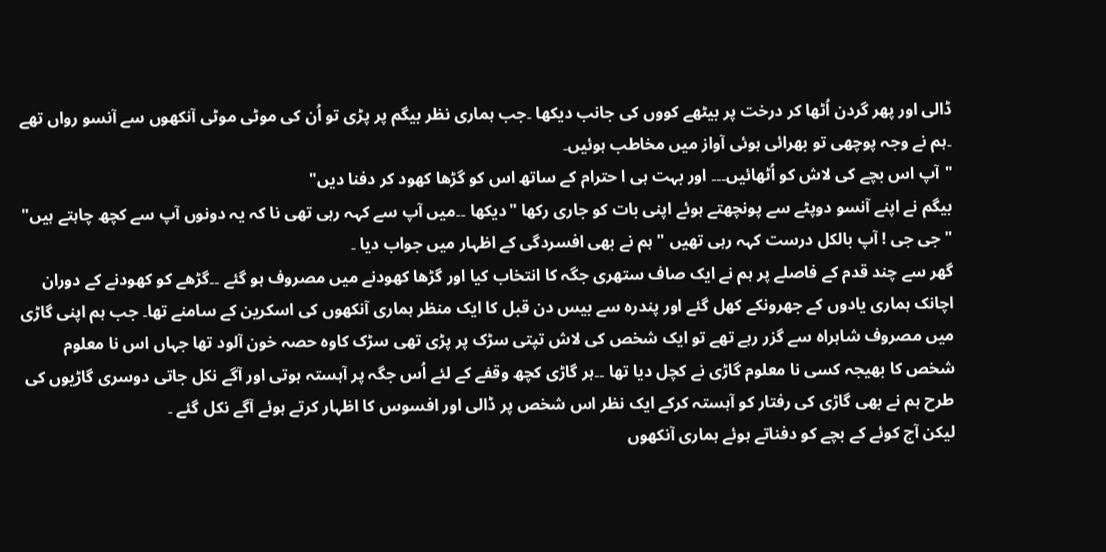ڈالی اور پھر گردن اُٹھا کر درخت پر بیٹھے کووں کی جانب دیکھا ۔جب ہماری نظر بیگم پر پڑی تو اُن کی موٹی موٹی آنکھوں سے آنسو رواں تھے ۔ہم نے وجہ پوچھی تو بھرائی ہوئی آواز میں مخاطب ہوئیں۔
"آپ اس بچے کی لاش کو اُٹھائیں۔۔۔ اور بہت ہی ا حترام کے ساتھ اس کو گڑھا کھود کر دفنا دیں"
بیگم نے اپنے آنسو دوپٹے سے پونچھتے ہوئے اپنی بات کو جاری رکھا "دیکھا ۔۔میں آپ سے کہہ رہی تھی نا کہ یہ دونوں آپ سے کچھ چاہتے ہیں"
"جی جی ! آپ بالکل درست کہہ رہی تھیں "ہم نے بھی افسردگی کے اظہار میں جواب دیا ۔
گھر سے چند قدم کے فاصلے پر ہم نے ایک صاف ستھری جگہ کا انتخاب کیا اور گڑھا کھودنے میں مصروف ہو گئے ۔۔گڑھے کو کھودنے کے دوران اچانک ہماری یادوں کے جھرونکے کھل گئے اور پندرہ سے بیس دن قبل کا ایک منظر ہماری آنکھوں کی اسکرین کے سامنے تھا۔ جب ہم اپنی گاڑی میں مصروف شاہراہ سے گزر رہے تھے تو ایک شخص کی لاش تپتی سڑک پر پڑی تھی سڑک کاوہ حصہ خون آلود تھا جہاں اس نا معلوم شخص کا بھیجہ کسی نا معلوم گاڑی نے کچل دیا تھا ۔۔ہر گاڑی کچھ وقفے کے لئے اُس جگہ پر آہستہ ہوتی اور آگے نکل جاتی دوسری گاڑیوں کی طرح ہم نے بھی گاڑی کی رفتار کو آہستہ کرکے ایک نظر اس شخص پر ڈالی اور افسوس کا اظہار کرتے ہوئے آگے نکل گئے ۔
لیکن آج کوئے کے بچے کو دفناتے ہوئے ہماری آنکھوں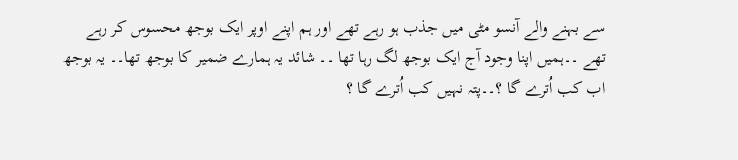سے بہنے والے آنسو مٹی میں جذب ہو رہے تھے اور ہم اپنے اوپر ایک بوجھ محسوس کر رہے تھے ۔۔ہمیں اپنا وجود آج ایک بوجھ لگ رہا تھا ۔۔ شائد یہ ہمارے ضمیر کا بوجھ تھا۔۔ یہ بوجھ اب کب اُترے گا ؟۔۔پتہ نہیں کب اُترے گا ؟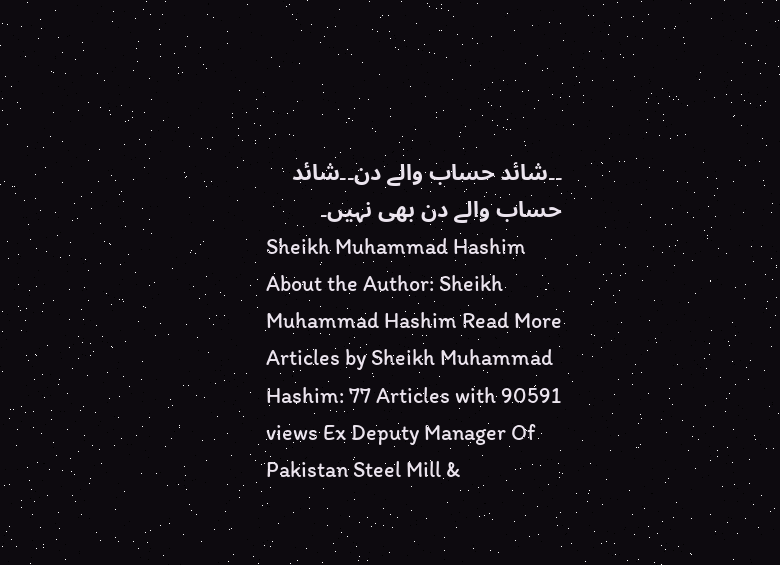۔۔شائد حساب والے دن۔۔شائد حساب والے دن بھی نہیں۔
Sheikh Muhammad Hashim
About the Author: Sheikh Muhammad Hashim Read More Articles by Sheikh Muhammad Hashim: 77 Articles with 90591 views Ex Deputy Manager Of Pakistan Steel Mill &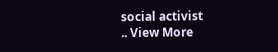social activist
.. View More